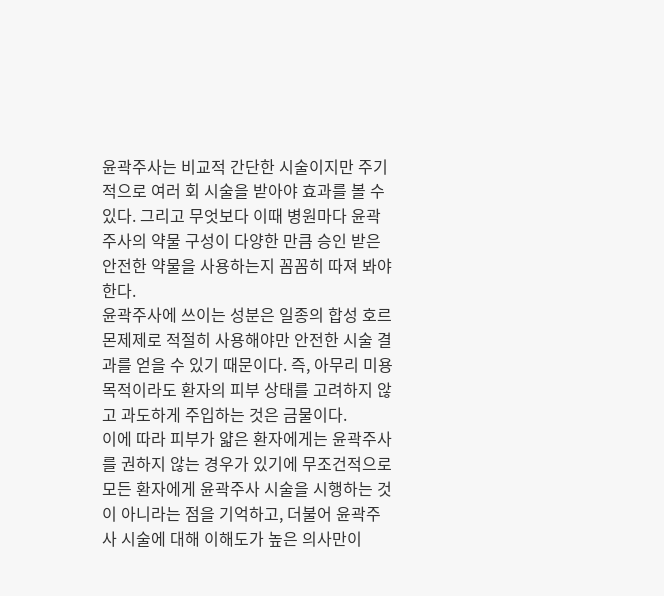윤곽주사는 비교적 간단한 시술이지만 주기적으로 여러 회 시술을 받아야 효과를 볼 수 있다. 그리고 무엇보다 이때 병원마다 윤곽주사의 약물 구성이 다양한 만큼 승인 받은 안전한 약물을 사용하는지 꼼꼼히 따져 봐야 한다.
윤곽주사에 쓰이는 성분은 일종의 합성 호르몬제제로 적절히 사용해야만 안전한 시술 결과를 얻을 수 있기 때문이다. 즉, 아무리 미용 목적이라도 환자의 피부 상태를 고려하지 않고 과도하게 주입하는 것은 금물이다.
이에 따라 피부가 얇은 환자에게는 윤곽주사를 권하지 않는 경우가 있기에 무조건적으로 모든 환자에게 윤곽주사 시술을 시행하는 것이 아니라는 점을 기억하고, 더불어 윤곽주사 시술에 대해 이해도가 높은 의사만이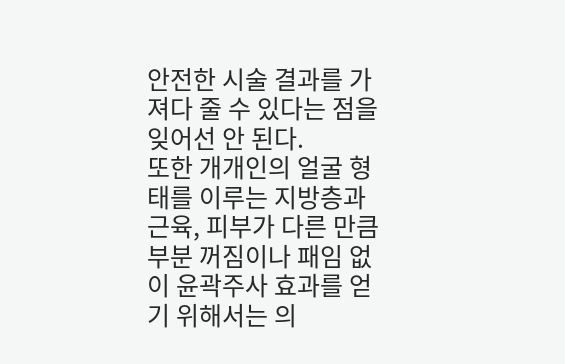안전한 시술 결과를 가져다 줄 수 있다는 점을 잊어선 안 된다.
또한 개개인의 얼굴 형태를 이루는 지방층과 근육, 피부가 다른 만큼 부분 꺼짐이나 패임 없이 윤곽주사 효과를 얻기 위해서는 의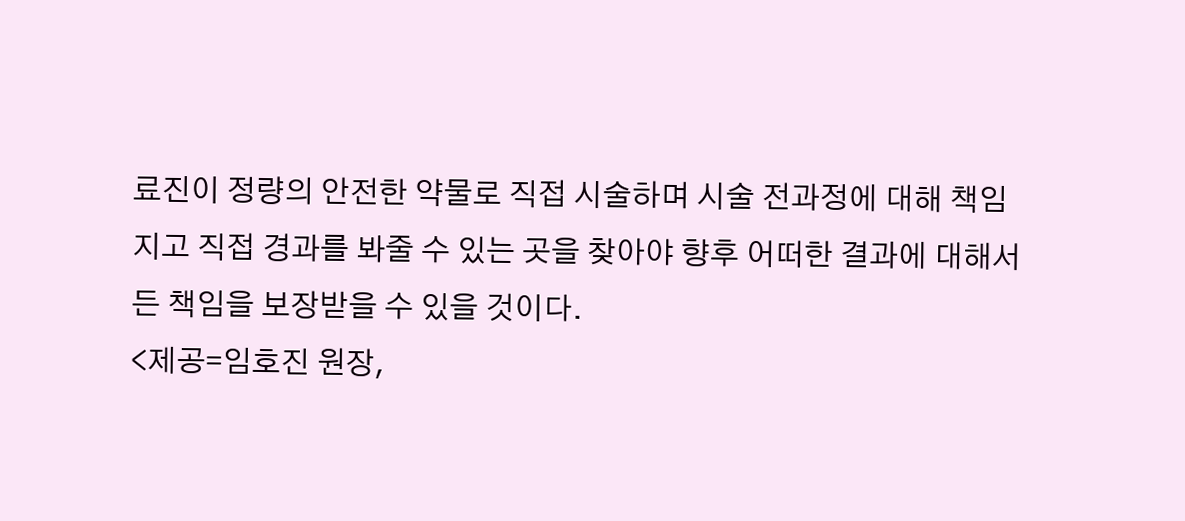료진이 정량의 안전한 약물로 직접 시술하며 시술 전과정에 대해 책임지고 직접 경과를 봐줄 수 있는 곳을 찾아야 향후 어떠한 결과에 대해서든 책임을 보장받을 수 있을 것이다.
<제공=임호진 원장,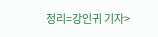정리=강인귀 기자>